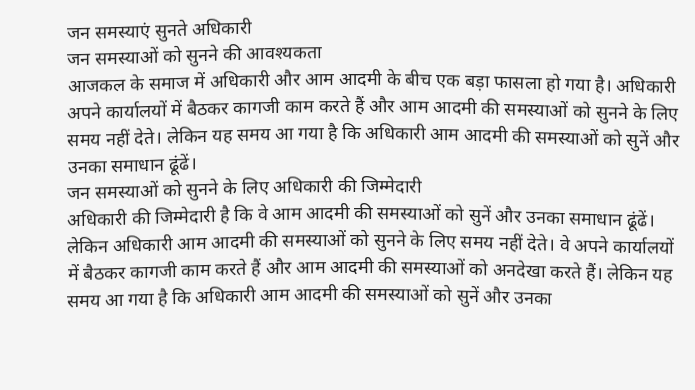जन समस्याएं सुनते अधिकारी
जन समस्याओं को सुनने की आवश्यकता
आजकल के समाज में अधिकारी और आम आदमी के बीच एक बड़ा फासला हो गया है। अधिकारी अपने कार्यालयों में बैठकर कागजी काम करते हैं और आम आदमी की समस्याओं को सुनने के लिए समय नहीं देते। लेकिन यह समय आ गया है कि अधिकारी आम आदमी की समस्याओं को सुनें और उनका समाधान ढूंढें।
जन समस्याओं को सुनने के लिए अधिकारी की जिम्मेदारी
अधिकारी की जिम्मेदारी है कि वे आम आदमी की समस्याओं को सुनें और उनका समाधान ढूंढें। लेकिन अधिकारी आम आदमी की समस्याओं को सुनने के लिए समय नहीं देते। वे अपने कार्यालयों में बैठकर कागजी काम करते हैं और आम आदमी की समस्याओं को अनदेखा करते हैं। लेकिन यह समय आ गया है कि अधिकारी आम आदमी की समस्याओं को सुनें और उनका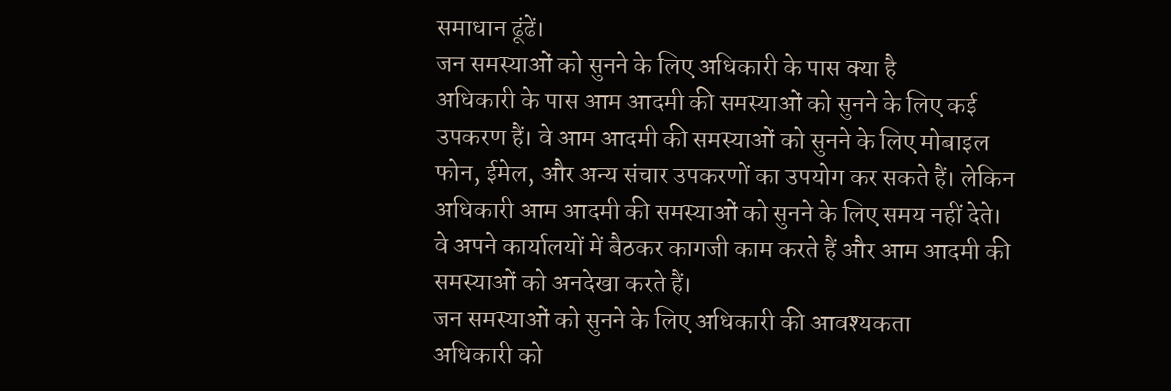समाधान ढूंढें।
जन समस्याओं को सुनने के लिए अधिकारी के पास क्या है
अधिकारी के पास आम आदमी की समस्याओं को सुनने के लिए कई उपकरण हैं। वे आम आदमी की समस्याओं को सुनने के लिए मोबाइल फोन, ईमेल, और अन्य संचार उपकरणों का उपयोग कर सकते हैं। लेकिन अधिकारी आम आदमी की समस्याओं को सुनने के लिए समय नहीं देते। वे अपने कार्यालयों में बैठकर कागजी काम करते हैं और आम आदमी की समस्याओं को अनदेखा करते हैं।
जन समस्याओं को सुनने के लिए अधिकारी की आवश्यकता
अधिकारी को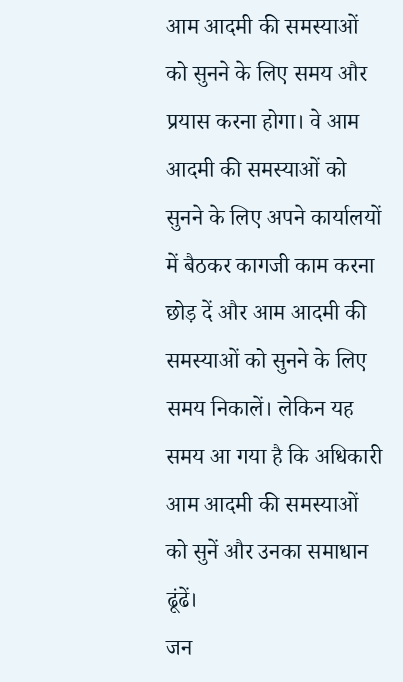आम आदमी की समस्याओं को सुनने के लिए समय और प्रयास करना होगा। वे आम आदमी की समस्याओं को सुनने के लिए अपने कार्यालयों में बैठकर कागजी काम करना छोड़ दें और आम आदमी की समस्याओं को सुनने के लिए समय निकालें। लेकिन यह समय आ गया है कि अधिकारी आम आदमी की समस्याओं को सुनें और उनका समाधान ढूंढें।
जन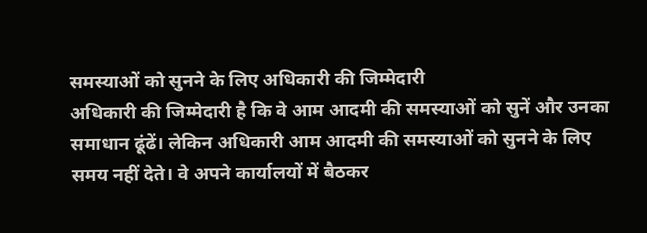समस्याओं को सुनने के लिए अधिकारी की जिम्मेदारी
अधिकारी की जिम्मेदारी है कि वे आम आदमी की समस्याओं को सुनें और उनका समाधान ढूंढें। लेकिन अधिकारी आम आदमी की समस्याओं को सुनने के लिए समय नहीं देते। वे अपने कार्यालयों में बैठकर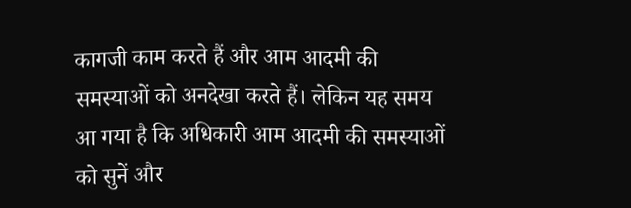कागजी काम करते हैं और आम आदमी की समस्याओं को अनदेखा करते हैं। लेकिन यह समय आ गया है कि अधिकारी आम आदमी की समस्याओं को सुनें और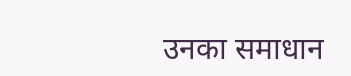उनका समाधान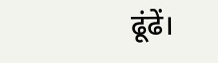ढूंढें।